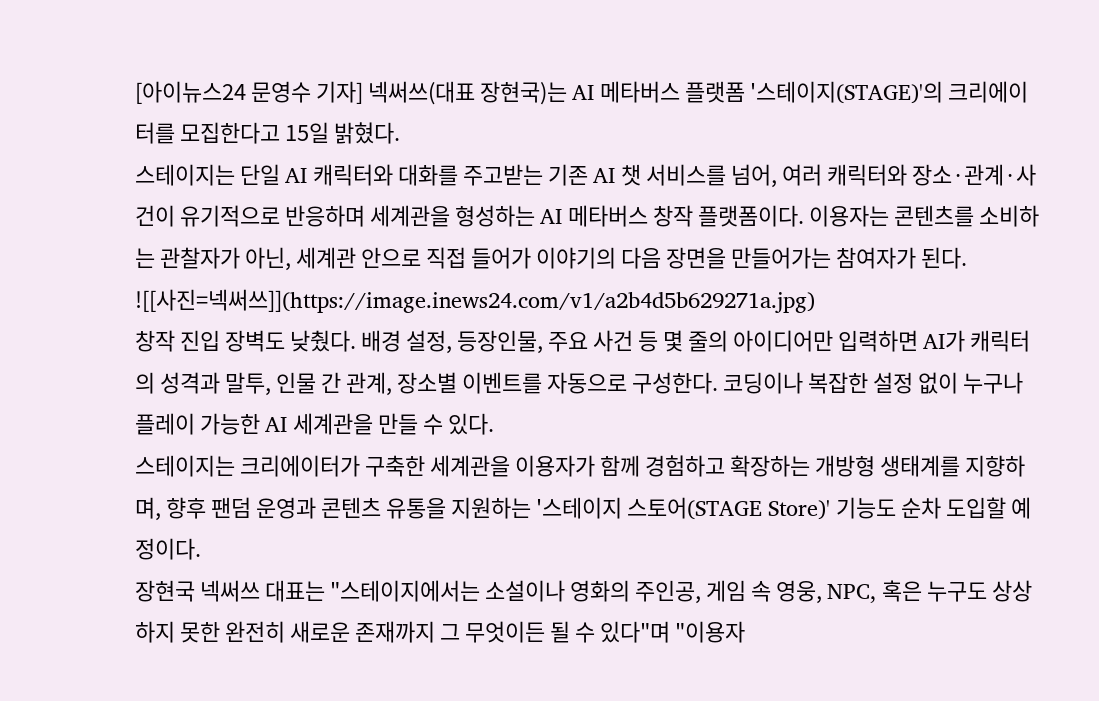[아이뉴스24 문영수 기자] 넥써쓰(대표 장현국)는 AI 메타버스 플랫폼 '스테이지(STAGE)'의 크리에이터를 모집한다고 15일 밝혔다.
스테이지는 단일 AI 캐릭터와 대화를 주고받는 기존 AI 챗 서비스를 넘어, 여러 캐릭터와 장소·관계·사건이 유기적으로 반응하며 세계관을 형성하는 AI 메타버스 창작 플랫폼이다. 이용자는 콘텐츠를 소비하는 관찰자가 아닌, 세계관 안으로 직접 들어가 이야기의 다음 장면을 만들어가는 참여자가 된다.
![[사진=넥써쓰]](https://image.inews24.com/v1/a2b4d5b629271a.jpg)
창작 진입 장벽도 낮췄다. 배경 설정, 등장인물, 주요 사건 등 몇 줄의 아이디어만 입력하면 AI가 캐릭터의 성격과 말투, 인물 간 관계, 장소별 이벤트를 자동으로 구성한다. 코딩이나 복잡한 설정 없이 누구나 플레이 가능한 AI 세계관을 만들 수 있다.
스테이지는 크리에이터가 구축한 세계관을 이용자가 함께 경험하고 확장하는 개방형 생태계를 지향하며, 향후 팬덤 운영과 콘텐츠 유통을 지원하는 '스테이지 스토어(STAGE Store)' 기능도 순차 도입할 예정이다.
장현국 넥써쓰 대표는 "스테이지에서는 소설이나 영화의 주인공, 게임 속 영웅, NPC, 혹은 누구도 상상하지 못한 완전히 새로운 존재까지 그 무엇이든 될 수 있다"며 "이용자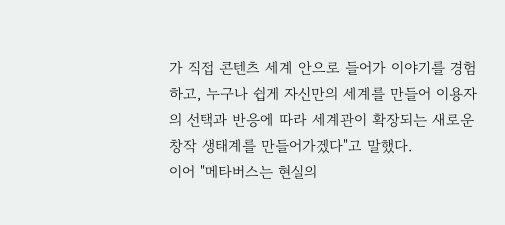가 직접 콘텐츠 세계 안으로 들어가 이야기를 경험하고, 누구나 쉽게 자신만의 세계를 만들어 이용자의 선택과 반응에 따라 세계관이 확장되는 새로운 창작 생태계를 만들어가겠다"고 말했다.
이어 "메타버스는 현실의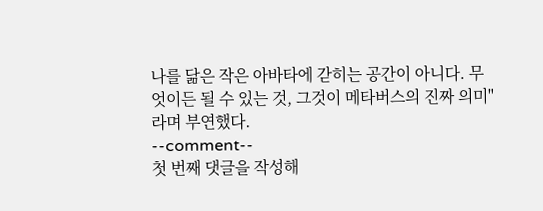나를 닮은 작은 아바타에 갇히는 공간이 아니다. 무엇이든 될 수 있는 것, 그것이 메타버스의 진짜 의미"라며 부연했다.
--comment--
첫 번째 댓글을 작성해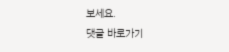보세요.
댓글 바로가기